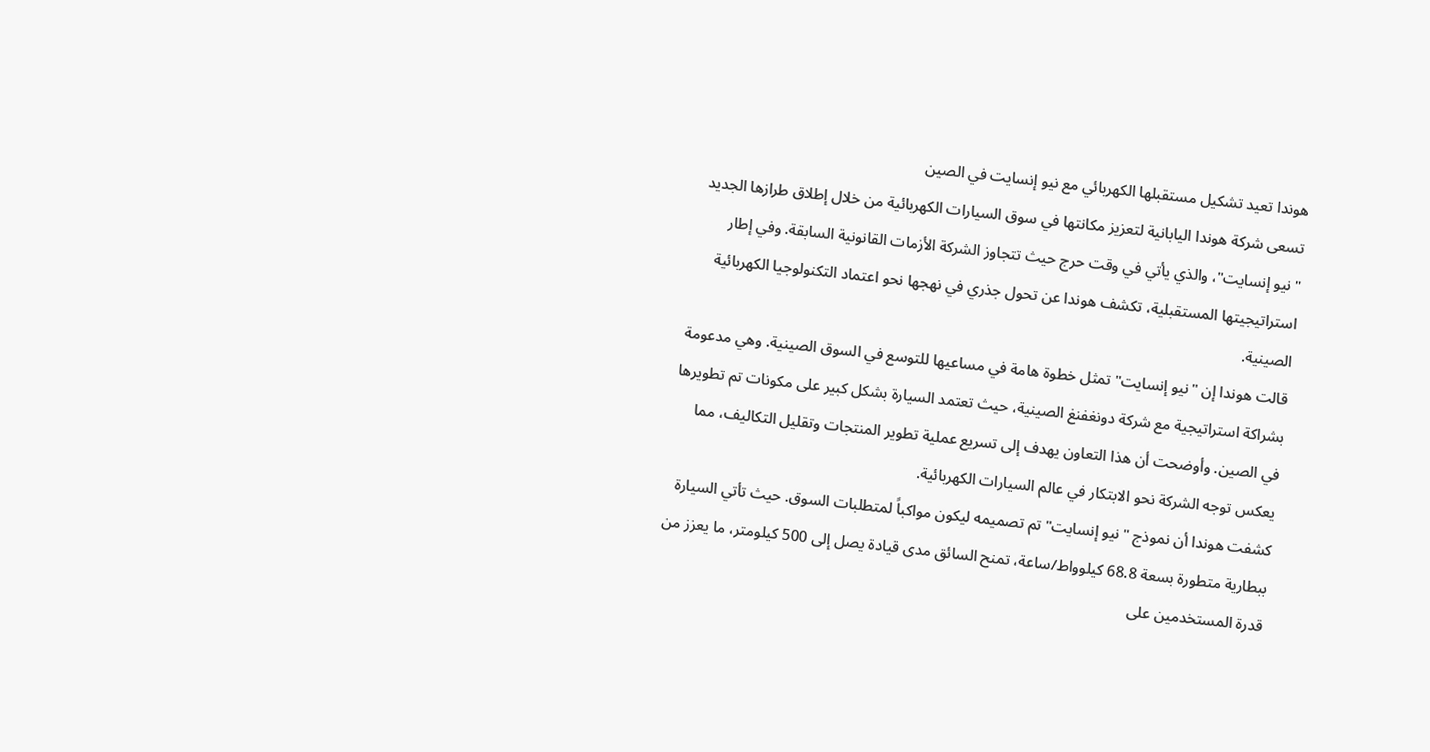هوندا تعيد تشكيل مستقبلها الكهربائي مع نيو إنسايت في الصين
تسعى شركة هوندا اليابانية لتعزيز مكانتها في سوق السيارات الكهربائية من خلال إطلاق طرازها الجديد "نيو إنسايت"، والذي يأتي في وقت حرج حيث تتجاوز الشركة الأزمات القانونية السابقة. وفي إطار استراتيجيتها المستقبلية، تكشف هوندا عن تحول جذري في نهجها نحو اعتماد التكنولوجيا الكهربائية الصينية.
قالت هوندا إن "نيو إنسايت" تمثل خطوة هامة في مساعيها للتوسع في السوق الصينية. وهي مدعومة بشراكة استراتيجية مع شركة دونغفنغ الصينية، حيث تعتمد السيارة بشكل كبير على مكونات تم تطويرها في الصين. وأوضحت أن هذا التعاون يهدف إلى تسريع عملية تطوير المنتجات وتقليل التكاليف، مما يعكس توجه الشركة نحو الابتكار في عالم السيارات الكهربائية.
كشفت هوندا أن نموذج "نيو إنسايت" تم تصميمه ليكون مواكباً لمتطلبات السوق. حيث تأتي السيارة ببطارية متطورة بسعة 68.8 كيلوواط/ساعة، تمنح السائق مدى قيادة يصل إلى 500 كيلومتر، ما يعزز من قدرة المستخدمين على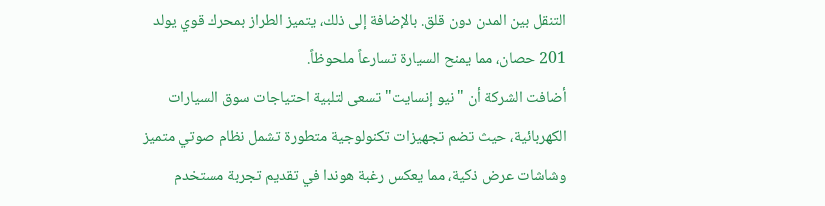التنقل بين المدن دون قلق. بالإضافة إلى ذلك، يتميز الطراز بمحرك قوي يولد 201 حصان، مما يمنح السيارة تسارعاً ملحوظاً.
أضافت الشركة أن "نيو إنسايت" تسعى لتلبية احتياجات سوق السيارات الكهربائية، حيث تضم تجهيزات تكنولوجية متطورة تشمل نظام صوتي متميز وشاشات عرض ذكية، مما يعكس رغبة هوندا في تقديم تجربة مستخدم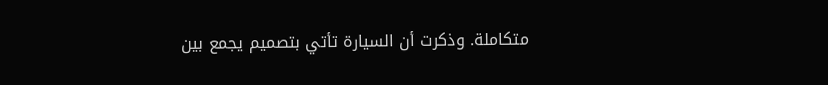متكاملة. وذكرت أن السيارة تأتي بتصميم يجمع بين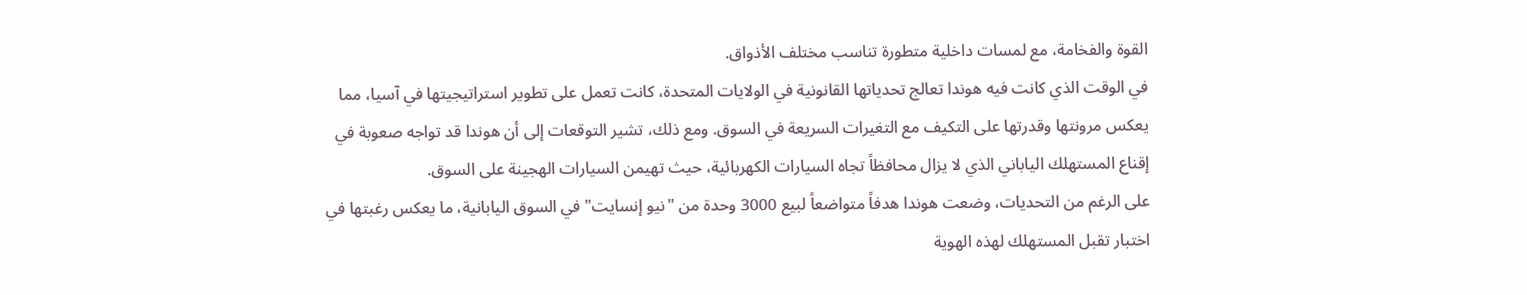القوة والفخامة، مع لمسات داخلية متطورة تناسب مختلف الأذواق.
في الوقت الذي كانت فيه هوندا تعالج تحدياتها القانونية في الولايات المتحدة، كانت تعمل على تطوير استراتيجيتها في آسيا، مما يعكس مرونتها وقدرتها على التكيف مع التغيرات السريعة في السوق. ومع ذلك، تشير التوقعات إلى أن هوندا قد تواجه صعوبة في إقناع المستهلك الياباني الذي لا يزال محافظاً تجاه السيارات الكهربائية، حيث تهيمن السيارات الهجينة على السوق.
على الرغم من التحديات، وضعت هوندا هدفاً متواضعاً لبيع 3000 وحدة من "نيو إنسايت" في السوق اليابانية، ما يعكس رغبتها في اختبار تقبل المستهلك لهذه الهوية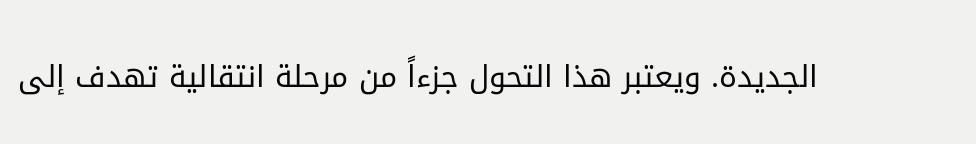الجديدة. ويعتبر هذا التحول جزءاً من مرحلة انتقالية تهدف إلى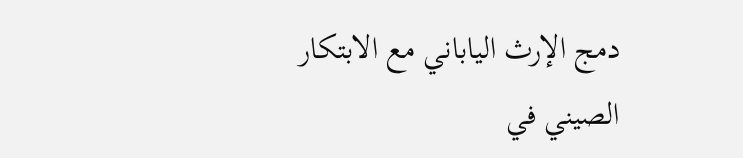دمج الإرث الياباني مع الابتكار الصيني في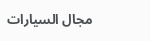مجال السيارات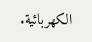الكهربائية.